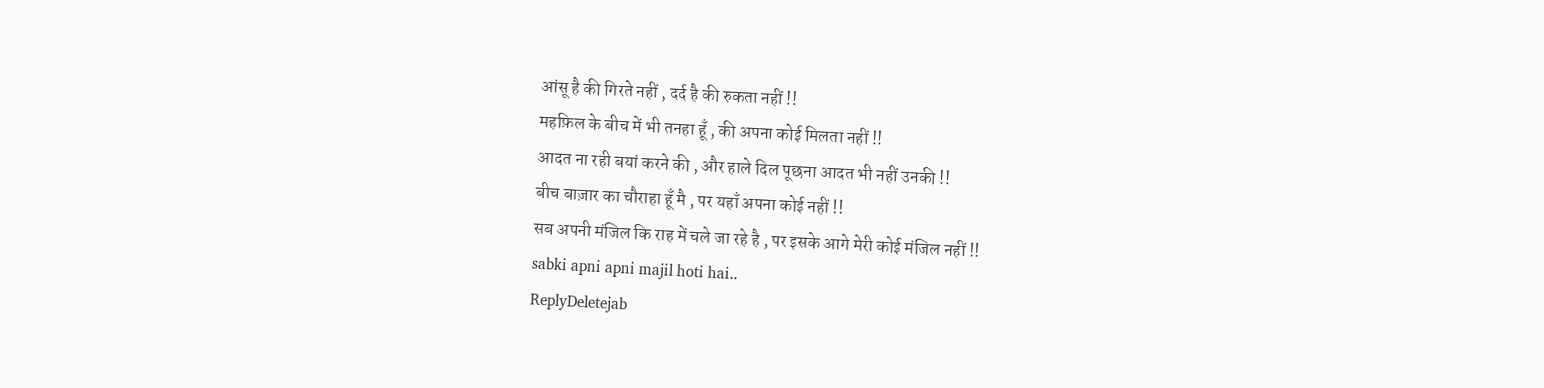आंसू है की गिरते नहीं , दर्द है की रुकता नहीं !!
महफ़िल के बीच में भी तनहा हूँ , की अपना कोई मिलता नहीं !!
आदत ना रही बयां करने की , और हाले दिल पूछना आदत भी नहीं उनकी !!
बीच बाज़ार का चौराहा हूँ मै , पर यहाँ अपना कोई नहीं !!
सब अपनी मंजिल कि राह में चले जा रहे है , पर इसके आगे मेरी कोई मंजिल नहीं !!
sabki apni apni majil hoti hai..
ReplyDeletejab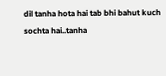dil tanha hota hai tab bhi bahut kuch sochta hai..tanha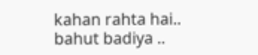kahan rahta hai..
bahut badiya ..